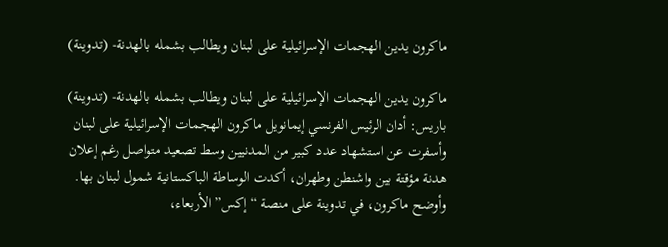ماكرون يدين الهجمات الإسرائيلية على لبنان ويطالب بشمله بالهدنة- (تدوينة)

ماكرون يدين الهجمات الإسرائيلية على لبنان ويطالب بشمله بالهدنة- (تدوينة)
باريس: أدان الرئيس الفرنسي إيمانويل ماكرون الهجمات الإسرائيلية على لبنان وأسفرت عن استشهاد عدد كبير من المدنيين وسط تصعيد متواصل رغم إعلان هدنة مؤقتة بين واشنطن وطهران، أكدت الوساطة الباكستانية شمول لبنان بها.
وأوضح ماكرون، في تدوينة على منصة “إكس” الأربعاء،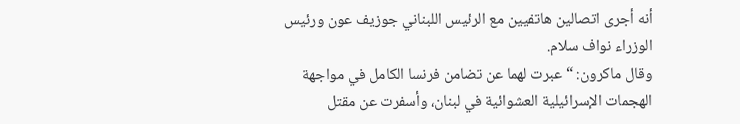أنه أجرى اتصالين هاتفيين مع الرئيس اللبناني جوزيف عون ورئيس الوزراء نواف سلام.
وقال ماكرون: “عبرت لهما عن تضامن فرنسا الكامل في مواجهة الهجمات الإسرائيلية العشوائية في لبنان، وأسفرت عن مقتل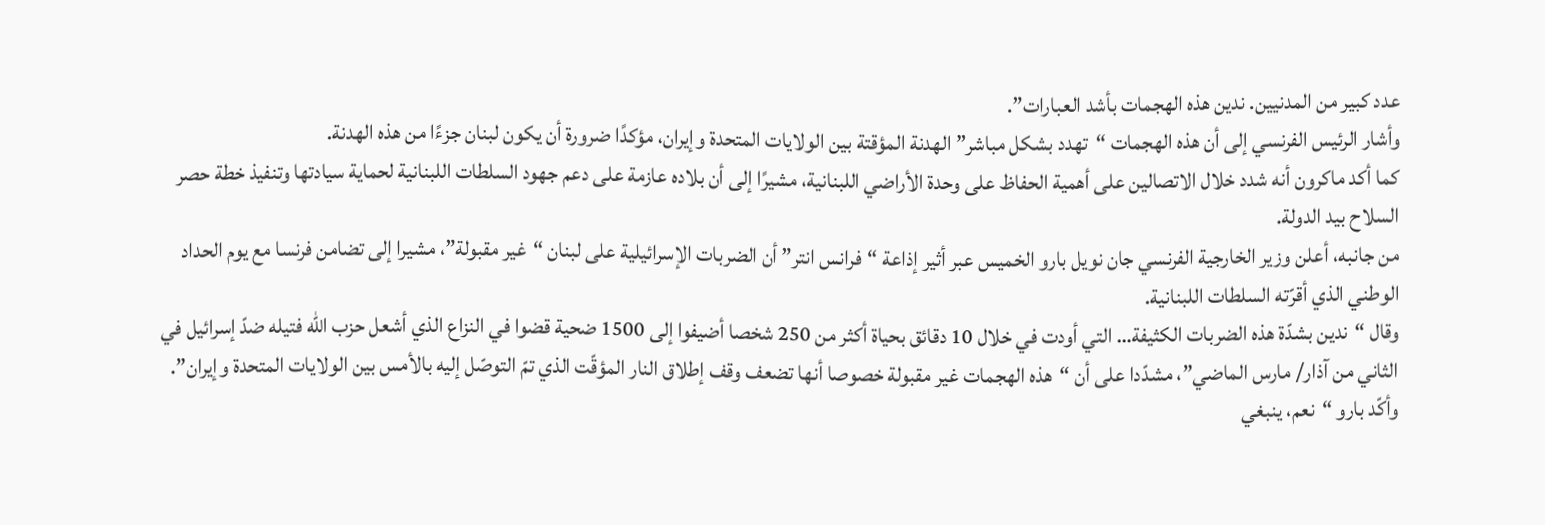عدد كبير من المدنيين. ندين هذه الهجمات بأشد العبارات”.
وأشار الرئيس الفرنسي إلى أن هذه الهجمات “تهدد بشكل مباشر” الهدنة المؤقتة بين الولايات المتحدة وإيران، مؤكدًا ضرورة أن يكون لبنان جزءًا من هذه الهدنة.
كما أكد ماكرون أنه شدد خلال الاتصالين على أهمية الحفاظ على وحدة الأراضي اللبنانية، مشيرًا إلى أن بلاده عازمة على دعم جهود السلطات اللبنانية لحماية سيادتها وتنفيذ خطة حصر السلاح بيد الدولة.
من جانبه، أعلن وزير الخارجية الفرنسي جان نويل بارو الخميس عبر أثير إذاعة “فرانس انتر” أن الضربات الإسرائيلية على لبنان “غير مقبولة”، مشيرا إلى تضامن فرنسا مع يوم الحداد الوطني الذي أقرّته السلطات اللبنانية.
وقال “ندين بشدّة هذه الضربات الكثيفة… التي أودت في خلال 10 دقائق بحياة أكثر من 250 شخصا أضيفوا إلى 1500 ضحية قضوا في النزاع الذي أشعل حزب الله فتيله ضدّ إسرائيل في الثاني من آذار/ مارس الماضي”، مشدّدا على أن “هذه الهجمات غير مقبولة خصوصا أنها تضعف وقف إطلاق النار المؤقّت الذي تمّ التوصّل إليه بالأمس بين الولايات المتحدة وإيران”.
وأكّد بارو “نعم، ينبغي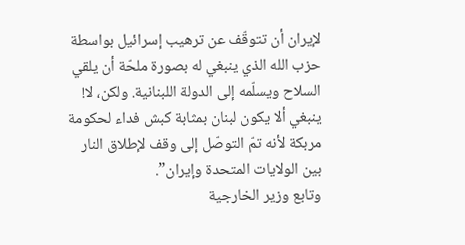لإيران أن تتوقّف عن ترهيب إسرائيل بواسطة حزب الله الذي ينبغي له بصورة ملحّة أن يلقي السلاح ويسلّمه إلى الدولة اللبنانية. ولكن، لا! ينبغي ألا يكون لبنان بمثابة كبش فداء لحكومة مربكة لأنه تمّ التوصّل إلى وقف لإطلاق النار بين الولايات المتحدة وإيران”.
وتابع وزير الخارجية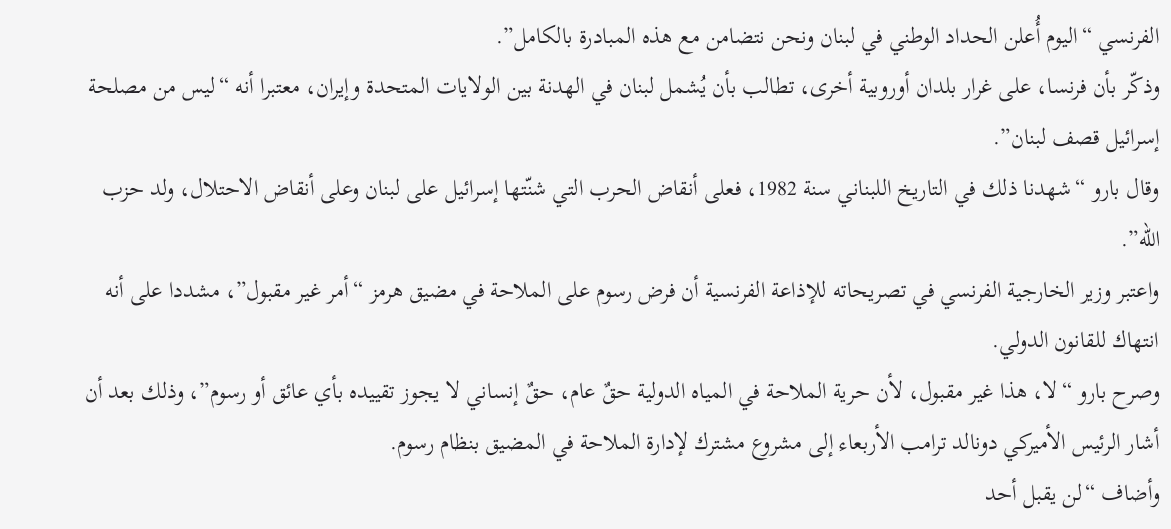الفرنسي “اليوم أُعلن الحداد الوطني في لبنان ونحن نتضامن مع هذه المبادرة بالكامل”.
وذكّر بأن فرنسا، على غرار بلدان أوروبية أخرى، تطالب بأن يُشمل لبنان في الهدنة بين الولايات المتحدة وإيران، معتبرا أنه “ليس من مصلحة إسرائيل قصف لبنان”.
وقال بارو “شهدنا ذلك في التاريخ اللبناني سنة 1982، فعلى أنقاض الحرب التي شنّتها إسرائيل على لبنان وعلى أنقاض الاحتلال، ولد حزب الله”.
واعتبر وزير الخارجية الفرنسي في تصريحاته للإذاعة الفرنسية أن فرض رسوم على الملاحة في مضيق هرمز “أمر غير مقبول”، مشددا على أنه انتهاك للقانون الدولي.
وصرح بارو “لا، هذا غير مقبول، لأن حرية الملاحة في المياه الدولية حقٌ عام، حقٌ إنساني لا يجوز تقييده بأي عائق أو رسوم”، وذلك بعد أن أشار الرئيس الأميركي دونالد ترامب الأربعاء إلى مشروع مشترك لإدارة الملاحة في المضيق بنظام رسوم.
وأضاف “لن يقبل أحد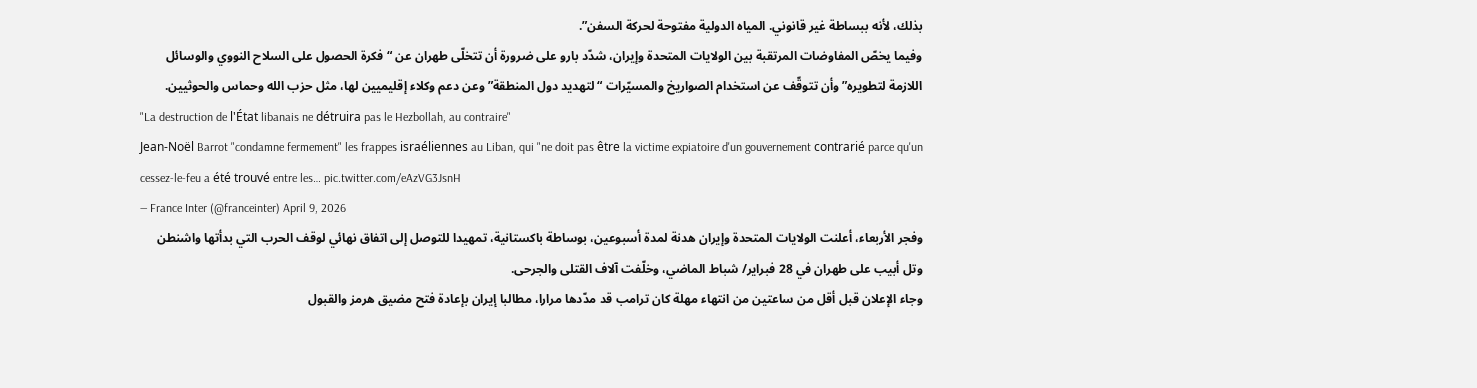بذلك، لأنه ببساطة غير قانوني. المياه الدولية مفتوحة لحركة السفن”.
وفيما يخصّ المفاوضات المرتقبة بين الولايات المتحدة وإيران، شدّد بارو على ضرورة أن تتخلّى طهران عن “فكرة الحصول على السلاح النووي والوسائل اللازمة لتطويره” وأن تتوقّف عن استخدام الصواريخ والمسيّرات “لتهديد دول المنطقة” وعن دعم وكلاء إقليميين لها، مثل حزب الله وحماس والحوثيين.
"La destruction de l'État libanais ne détruira pas le Hezbollah, au contraire"
Jean-Noël Barrot "condamne fermement" les frappes israéliennes au Liban, qui "ne doit pas être la victime expiatoire d'un gouvernement contrarié parce qu'un cessez-le-feu a été trouvé entre les… pic.twitter.com/eAzVG3JsnH
— France Inter (@franceinter) April 9, 2026
وفجر الأربعاء، أعلنت الولايات المتحدة وإيران هدنة لمدة أسبوعين، بوساطة باكستانية، تمهيدا للتوصل إلى اتفاق نهائي لوقف الحرب التي بدأتها واشنطن وتل أبيب على طهران في 28 فبراير/ شباط الماضي، وخلّفت آلاف القتلى والجرحى.
وجاء الإعلان قبل أقل من ساعتين من انتهاء مهلة كان ترامب قد مدّدها مرارا، مطالبا إيران بإعادة فتح مضيق هرمز والقبول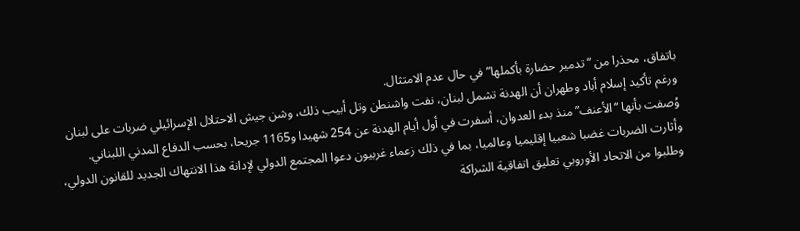باتفاق، محذرا من “تدمير حضارة بأكملها” في حال عدم الامتثال.
ورغم تأكيد إسلام أباد وطهران أن الهدنة تشمل لبنان، نفت واشنطن وتل أبيب ذلك، وشن جيش الاحتلال الإسرائيلي ضربات على لبنان وُصفت بأنها “الأعنف” منذ بدء العدوان، أسفرت في أول أيام الهدنة عن 254 شهيدا و1165 جريحا، بحسب الدفاع المدني اللبناني.
وأثارت الضربات غضبا شعبيا إقليميا وعالميا، بما في ذلك زعماء غربيون دعوا المجتمع الدولي لإدانة هذا الانتهاك الجديد للقانون الدولي، وطلبوا من الاتحاد الأوروبي تعليق اتفاقية الشراكة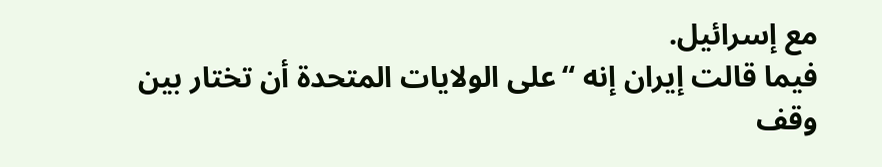مع إسرائيل.
فيما قالت إيران إنه “على الولايات المتحدة أن تختار بين وقف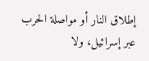إطلاق النار أو مواصلة الحرب عبر إسرائيل، ولا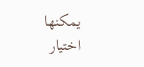يمكنها اختيار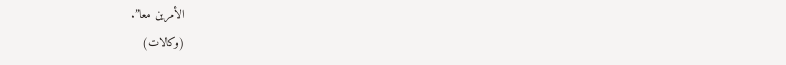الأمرين معا”.
(وكالات)